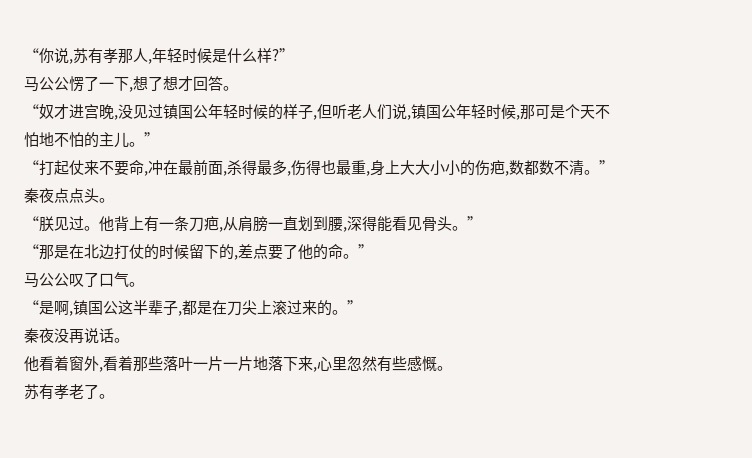“你说,苏有孝那人,年轻时候是什么样?”
马公公愣了一下,想了想才回答。
“奴才进宫晚,没见过镇国公年轻时候的样子,但听老人们说,镇国公年轻时候,那可是个天不怕地不怕的主儿。”
“打起仗来不要命,冲在最前面,杀得最多,伤得也最重,身上大大小小的伤疤,数都数不清。”
秦夜点点头。
“朕见过。他背上有一条刀疤,从肩膀一直划到腰,深得能看见骨头。”
“那是在北边打仗的时候留下的,差点要了他的命。”
马公公叹了口气。
“是啊,镇国公这半辈子,都是在刀尖上滚过来的。”
秦夜没再说话。
他看着窗外,看着那些落叶一片一片地落下来,心里忽然有些感慨。
苏有孝老了。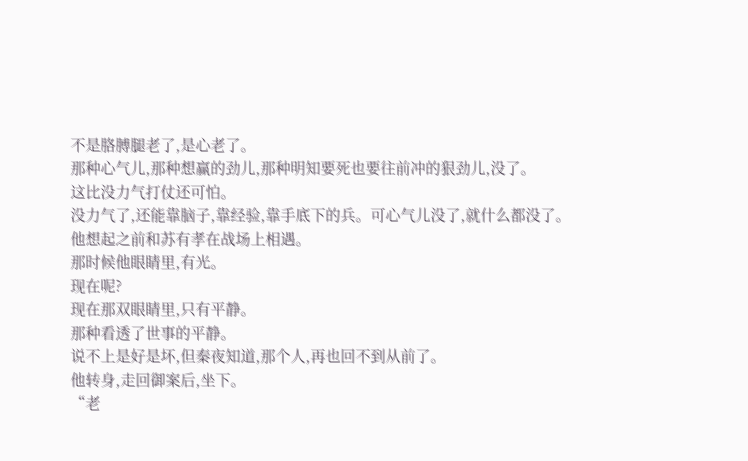不是胳膊腿老了,是心老了。
那种心气儿,那种想赢的劲儿,那种明知要死也要往前冲的狠劲儿,没了。
这比没力气打仗还可怕。
没力气了,还能靠脑子,靠经验,靠手底下的兵。可心气儿没了,就什么都没了。
他想起之前和苏有孝在战场上相遇。
那时候他眼睛里,有光。
现在呢?
现在那双眼睛里,只有平静。
那种看透了世事的平静。
说不上是好是坏,但秦夜知道,那个人,再也回不到从前了。
他转身,走回御案后,坐下。
“老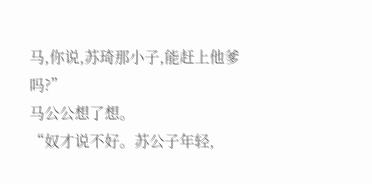马,你说,苏琦那小子,能赶上他爹吗?”
马公公想了想。
“奴才说不好。苏公子年轻,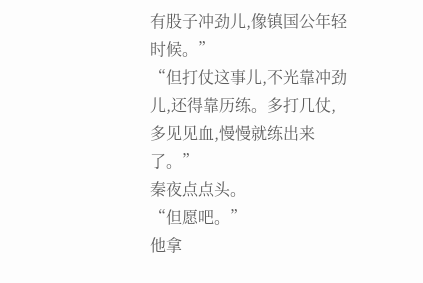有股子冲劲儿,像镇国公年轻时候。”
“但打仗这事儿,不光靠冲劲儿,还得靠历练。多打几仗,多见见血,慢慢就练出来了。”
秦夜点点头。
“但愿吧。”
他拿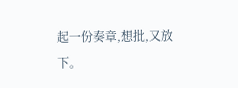起一份奏章,想批,又放下。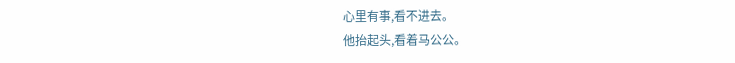心里有事,看不进去。
他抬起头,看着马公公。